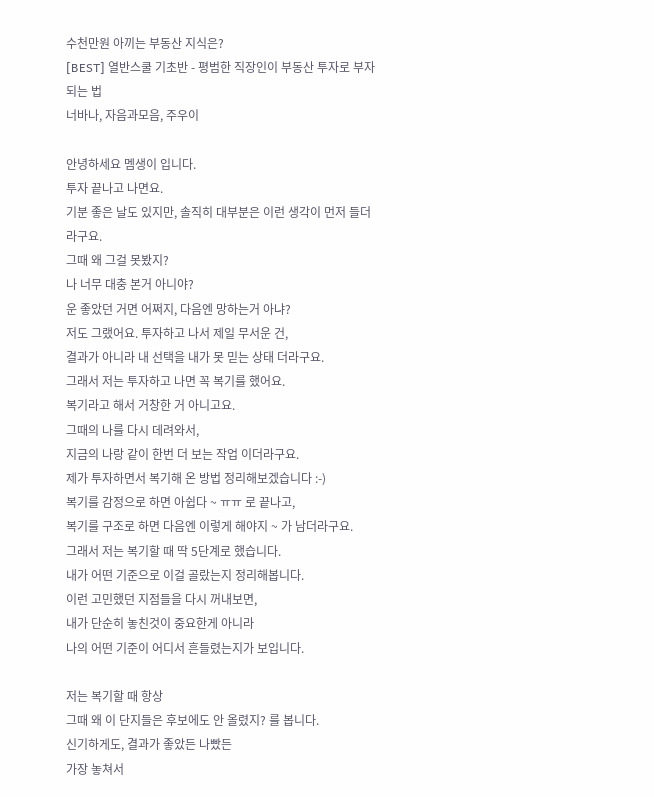수천만원 아끼는 부동산 지식은?
[BEST] 열반스쿨 기초반 - 평범한 직장인이 부동산 투자로 부자 되는 법
너바나, 자음과모음, 주우이

안녕하세요 멤생이 입니다.
투자 끝나고 나면요.
기분 좋은 날도 있지만, 솔직히 대부분은 이런 생각이 먼저 들더라구요.
그때 왜 그걸 못봤지?
나 너무 대충 본거 아니야?
운 좋았던 거면 어쩌지, 다음엔 망하는거 아냐?
저도 그랬어요. 투자하고 나서 제일 무서운 건,
결과가 아니라 내 선택을 내가 못 믿는 상태 더라구요.
그래서 저는 투자하고 나면 꼭 복기를 했어요.
복기라고 해서 거창한 거 아니고요.
그때의 나를 다시 데려와서,
지금의 나랑 같이 한번 더 보는 작업 이더라구요.
제가 투자하면서 복기해 온 방법 정리해보겠습니다 :-)
복기를 감정으로 하면 아쉽다 ~ ㅠㅠ 로 끝나고,
복기를 구조로 하면 다음엔 이렇게 해야지 ~ 가 남더라구요.
그래서 저는 복기할 때 딱 5단계로 했습니다.
내가 어떤 기준으로 이걸 골랐는지 정리해봅니다.
이런 고민했던 지점들을 다시 꺼내보면,
내가 단순히 놓친것이 중요한게 아니라
나의 어떤 기준이 어디서 흔들렸는지가 보입니다.

저는 복기할 때 항상
그때 왜 이 단지들은 후보에도 안 올렸지? 를 봅니다.
신기하게도, 결과가 좋았든 나빴든
가장 놓쳐서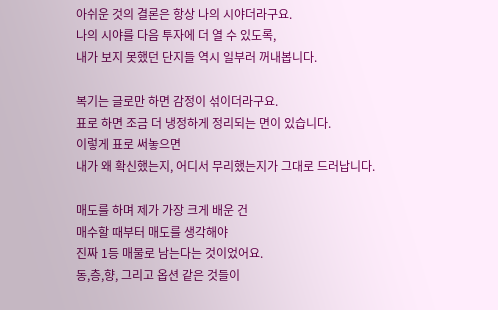아쉬운 것의 결론은 항상 나의 시야더라구요.
나의 시야를 다음 투자에 더 열 수 있도록,
내가 보지 못했던 단지들 역시 일부러 꺼내봅니다.

복기는 글로만 하면 감정이 섞이더라구요.
표로 하면 조금 더 냉정하게 정리되는 면이 있습니다.
이렇게 표로 써놓으면
내가 왜 확신했는지, 어디서 무리했는지가 그대로 드러납니다.

매도를 하며 제가 가장 크게 배운 건
매수할 때부터 매도를 생각해야
진짜 1등 매물로 남는다는 것이었어요.
동,층,향, 그리고 옵션 같은 것들이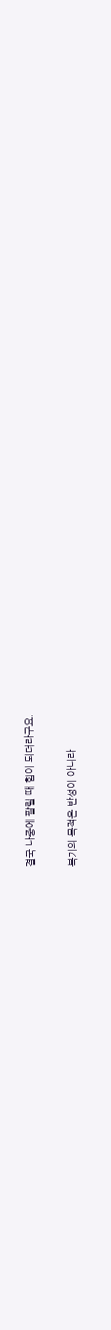결국 나중에 팔릴 때 힘이 되더라구요.

복기의 목적은 반성이 아니라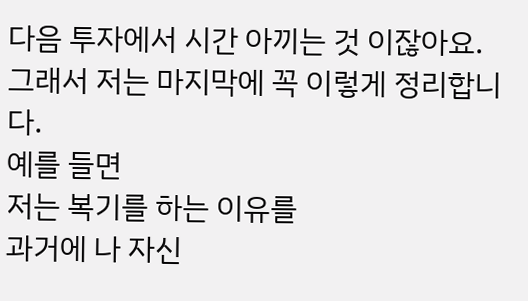다음 투자에서 시간 아끼는 것 이잖아요.
그래서 저는 마지막에 꼭 이렇게 정리합니다.
예를 들면
저는 복기를 하는 이유를
과거에 나 자신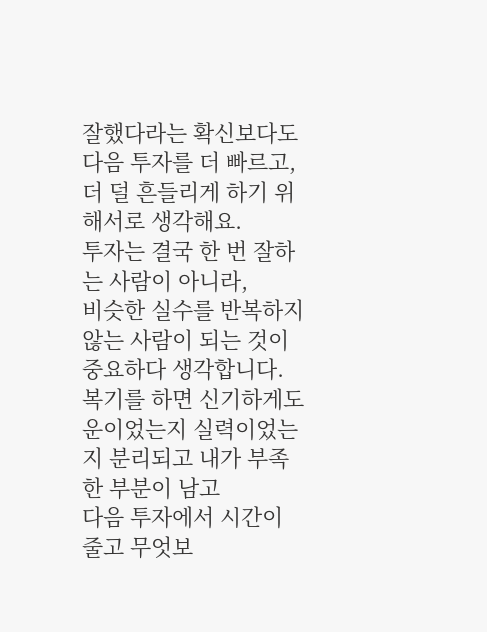잘했다라는 확신보다도
다음 투자를 더 빠르고, 더 덜 흔들리게 하기 위해서로 생각해요.
투자는 결국 한 번 잘하는 사람이 아니라,
비슷한 실수를 반복하지 않는 사람이 되는 것이 중요하다 생각합니다.
복기를 하면 신기하게도
운이었는지 실력이었는지 분리되고 내가 부족한 부분이 남고
다음 투자에서 시간이 줄고 무엇보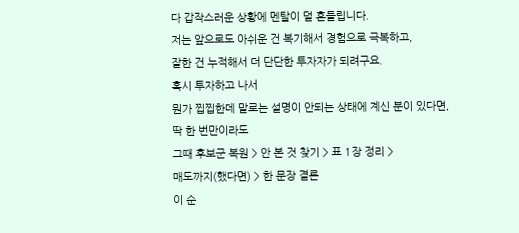다 갑작스러운 상황에 멘탈이 덜 흔들립니다.
저는 앞으로도 아쉬운 건 복기해서 경험으로 극복하고,
잘한 건 누적해서 더 단단한 투자자가 되려구요.
혹시 투자하고 나서
뭔가 찝찝한데 말로는 설명이 안되는 상태에 계신 분이 있다면,
딱 한 번만이라도
그때 후보군 복원 > 안 본 것 찾기 > 표 1장 정리 >
매도까지(했다면) > 한 문장 결론
이 순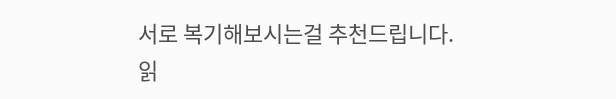서로 복기해보시는걸 추천드립니다.
읽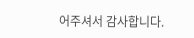어주셔서 감사합니다.